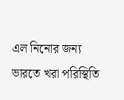এল নিনোর জন্য ভারতে খরা পরিস্থিতি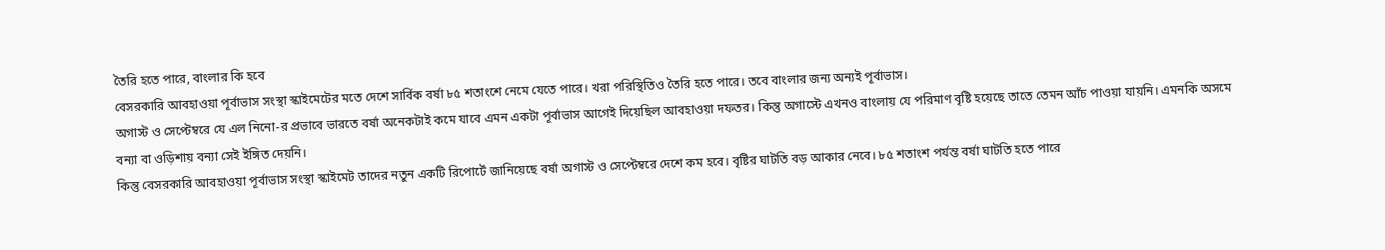তৈরি হতে পারে, বাংলার কি হবে
বেসরকারি আবহাওয়া পূর্বাভাস সংস্থা স্কাইমেটের মতে দেশে সার্বিক বর্ষা ৮৫ শতাংশে নেমে যেতে পারে। খরা পরিস্থিতিও তৈরি হতে পারে। তবে বাংলার জন্য অন্যই পূর্বাভাস।
অগাস্ট ও সেপ্টেম্বরে যে এল নিনো-র প্রভাবে ভারতে বর্ষা অনেকটাই কমে যাবে এমন একটা পূর্বাভাস আগেই দিয়েছিল আবহাওয়া দফতর। কিন্তু অগাস্টে এখনও বাংলায় যে পরিমাণ বৃষ্টি হয়েছে তাতে তেমন আঁচ পাওয়া যায়নি। এমনকি অসমে বন্যা বা ওড়িশায় বন্যা সেই ইঙ্গিত দেয়নি।
কিন্তু বেসরকারি আবহাওয়া পূর্বাভাস সংস্থা স্কাইমেট তাদের নতুন একটি রিপোর্টে জানিয়েছে বর্ষা অগাস্ট ও সেপ্টেম্বরে দেশে কম হবে। বৃষ্টির ঘাটতি বড় আকার নেবে। ৮৫ শতাংশ পর্যন্ত বর্ষা ঘাটতি হতে পারে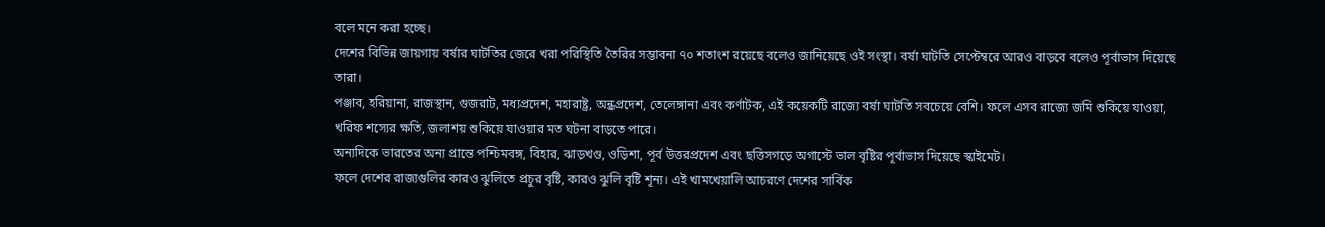বলে মনে করা হচ্ছে।
দেশের বিভিন্ন জায়গায় বর্ষার ঘাটতির জেরে খরা পরিস্থিতি তৈরির সম্ভাবনা ৭০ শতাংশ রয়েছে বলেও জানিয়েছে ওই সংস্থা। বর্ষা ঘাটতি সেপ্টেম্বরে আরও বাড়বে বলেও পূর্বাভাস দিয়েছে তারা।
পঞ্জাব, হরিয়ানা, রাজস্থান, গুজরাট, মধ্যপ্রদেশ, মহারাষ্ট্র, অন্ধ্রপ্রদেশ, তেলেঙ্গানা এবং কর্ণাটক, এই কয়েকটি রাজ্যে বর্ষা ঘাটতি সবচেয়ে বেশি। ফলে এসব রাজ্যে জমি শুকিয়ে যাওয়া, খরিফ শস্যের ক্ষতি, জলাশয় শুকিয়ে যাওয়ার মত ঘটনা বাড়তে পারে।
অন্যদিকে ভারতের অন্য প্রান্তে পশ্চিমবঙ্গ, বিহার, ঝাড়খণ্ড, ওড়িশা, পূর্ব উত্তরপ্রদেশ এবং ছত্তিসগড়ে অগাস্টে ভাল বৃষ্টির পূর্বাভাস দিয়েছে স্কাইমেট।
ফলে দেশের রাজ্যগুলির কারও ঝুলিতে প্রচুর বৃষ্টি, কারও ঝুলি বৃষ্টি শূন্য। এই খামখেয়ালি আচরণে দেশের সার্বিক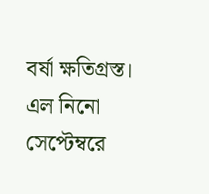বর্ষা ক্ষতিগ্রস্ত। এল নিনো সেপ্টেম্বরে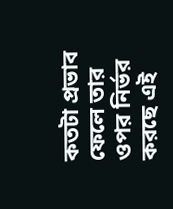কতটা প্রভাব ফেলে তার ওপর নির্ভর করছে এই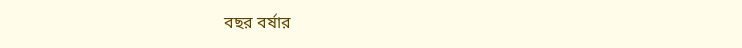বছর বর্ষার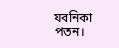যবনিকা পতন।